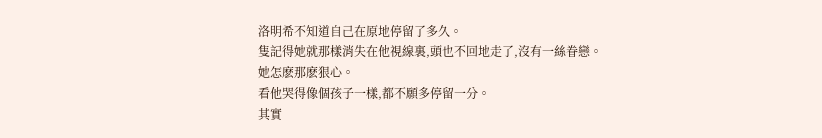洛明希不知道自己在原地停留了多久。
隻記得她就那樣消失在他視線裏,頭也不回地走了,沒有一絲眷戀。
她怎麽那麽狠心。
看他哭得像個孩子一樣,都不願多停留一分。
其實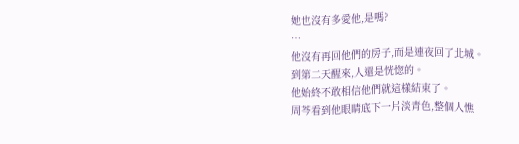她也沒有多愛他,是嗎?
…
他沒有再回他們的房子,而是連夜回了北城。
到第二天醒來,人還是恍惚的。
他始終不敢相信他們就這樣結束了。
周芩看到他眼睛底下一片淡青色,整個人憔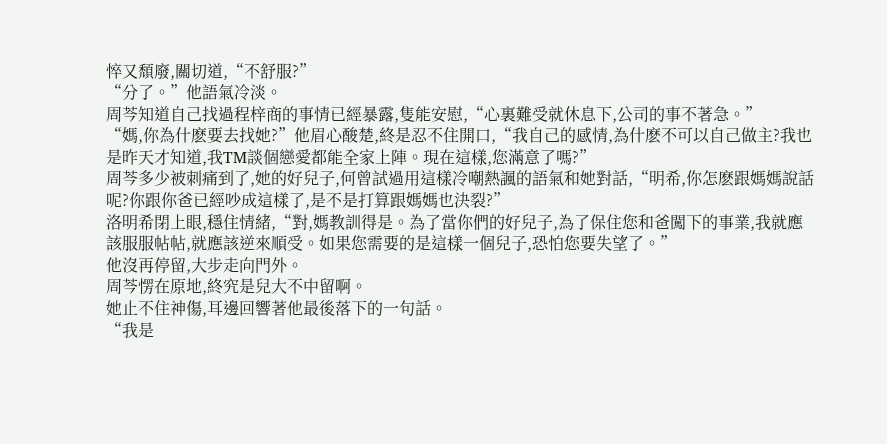悴又頹廢,關切道,“不舒服?”
“分了。”他語氣冷淡。
周芩知道自己找過程梓商的事情已經暴露,隻能安慰,“心裏難受就休息下,公司的事不著急。”
“媽,你為什麽要去找她?”他眉心酸楚,終是忍不住開口,“我自己的感情,為什麽不可以自己做主?我也是昨天才知道,我TM談個戀愛都能全家上陣。現在這樣,您滿意了嗎?”
周芩多少被刺痛到了,她的好兒子,何曾試過用這樣冷嘲熱諷的語氣和她對話,“明希,你怎麽跟媽媽說話呢?你跟你爸已經吵成這樣了,是不是打算跟媽媽也決裂?”
洛明希閉上眼,穩住情緒,“對,媽教訓得是。為了當你們的好兒子,為了保住您和爸闖下的事業,我就應該服服帖帖,就應該逆來順受。如果您需要的是這樣一個兒子,恐怕您要失望了。”
他沒再停留,大步走向門外。
周芩愣在原地,終究是兒大不中留啊。
她止不住神傷,耳邊回響著他最後落下的一句話。
“我是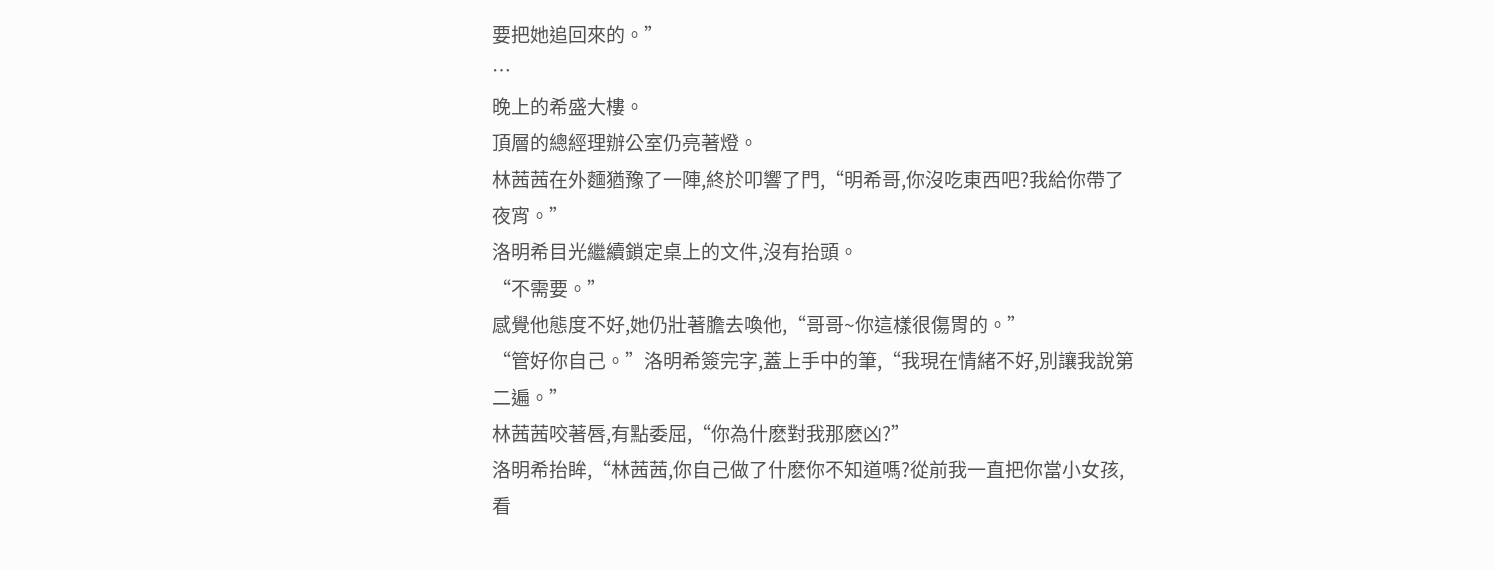要把她追回來的。”
…
晚上的希盛大樓。
頂層的總經理辦公室仍亮著燈。
林茜茜在外麵猶豫了一陣,終於叩響了門,“明希哥,你沒吃東西吧?我給你帶了夜宵。”
洛明希目光繼續鎖定桌上的文件,沒有抬頭。
“不需要。”
感覺他態度不好,她仍壯著膽去喚他,“哥哥~你這樣很傷胃的。”
“管好你自己。”洛明希簽完字,蓋上手中的筆,“我現在情緒不好,別讓我說第二遍。”
林茜茜咬著唇,有點委屈,“你為什麽對我那麽凶?”
洛明希抬眸,“林茜茜,你自己做了什麽你不知道嗎?從前我一直把你當小女孩,看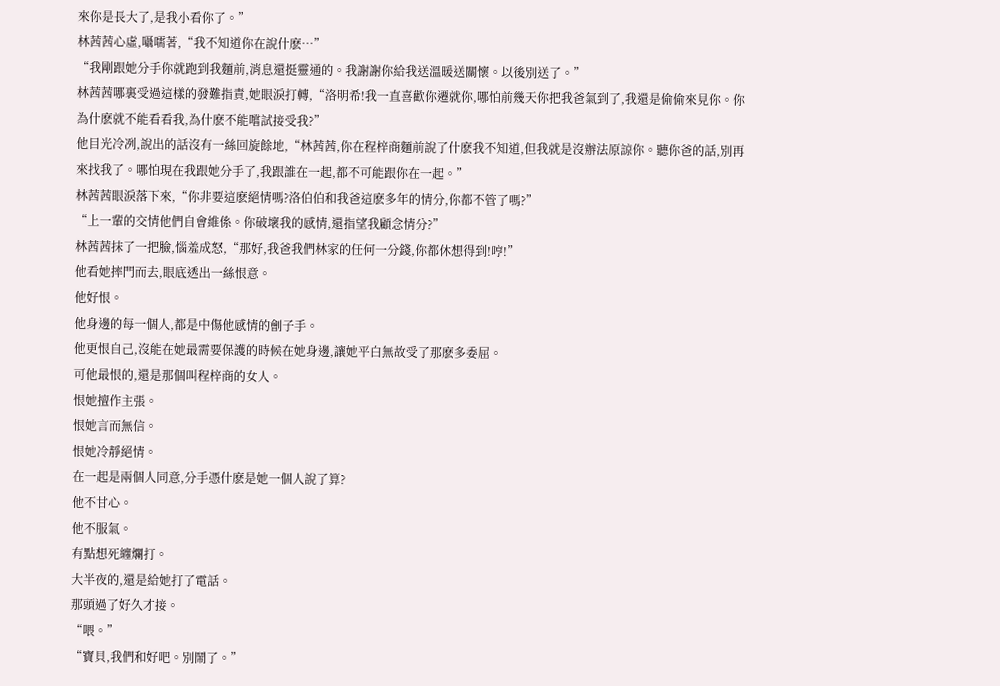來你是長大了,是我小看你了。”
林茜茜心虛,囁嚅著,“我不知道你在說什麽…”
“我剛跟她分手你就跑到我麵前,消息還挺靈通的。我謝謝你給我送溫暖送關懷。以後別送了。”
林茜茜哪裏受過這樣的發難指責,她眼淚打轉,“洛明希!我一直喜歡你遷就你,哪怕前幾天你把我爸氣到了,我還是偷偷來見你。你為什麽就不能看看我,為什麽不能嚐試接受我?”
他目光冷冽,說出的話沒有一絲回旋餘地,“林茜茜,你在程梓商麵前說了什麽我不知道,但我就是沒辦法原諒你。聽你爸的話,別再來找我了。哪怕現在我跟她分手了,我跟誰在一起,都不可能跟你在一起。”
林茜茜眼淚落下來,“你非要這麽絕情嗎?洛伯伯和我爸這麽多年的情分,你都不管了嗎?”
“上一輩的交情他們自會維係。你破壞我的感情,還指望我顧念情分?”
林茜茜抹了一把臉,惱羞成怒,“那好,我爸我們林家的任何一分錢,你都休想得到!哼!”
他看她摔門而去,眼底透出一絲恨意。
他好恨。
他身邊的每一個人,都是中傷他感情的劊子手。
他更恨自己,沒能在她最需要保護的時候在她身邊,讓她平白無故受了那麽多委屈。
可他最恨的,還是那個叫程梓商的女人。
恨她擅作主張。
恨她言而無信。
恨她冷靜絕情。
在一起是兩個人同意,分手憑什麽是她一個人說了算?
他不甘心。
他不服氣。
有點想死纏爛打。
大半夜的,還是給她打了電話。
那頭過了好久才接。
“喂。”
“寶貝,我們和好吧。別鬧了。”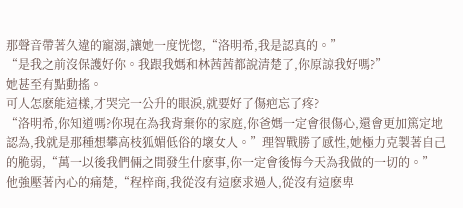那聲音帶著久違的寵溺,讓她一度恍惚,“洛明希,我是認真的。”
“是我之前沒保護好你。我跟我媽和林茜茜都說清楚了,你原諒我好嗎?”
她甚至有點動搖。
可人怎麽能這樣,才哭完一公升的眼淚,就要好了傷疤忘了疼?
“洛明希,你知道嗎?你現在為我背棄你的家庭,你爸媽一定會很傷心,還會更加篤定地認為,我就是那種想攀高枝狐媚低俗的壞女人。”理智戰勝了感性,她極力克製著自己的脆弱,“萬一以後我們倆之間發生什麽事,你一定會後悔今天為我做的一切的。”
他強壓著內心的痛楚,“程梓商,我從沒有這麽求過人,從沒有這麽卑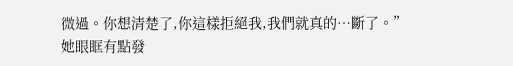微過。你想清楚了,你這樣拒絕我,我們就真的…斷了。”
她眼眶有點發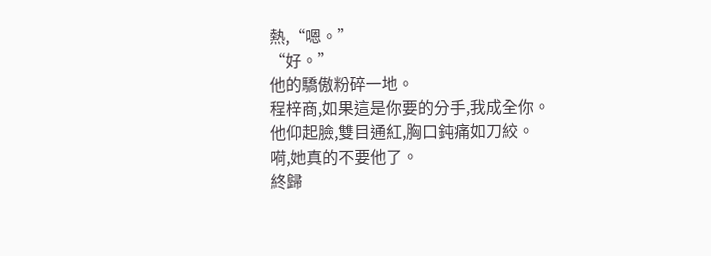熱,“嗯。”
“好。”
他的驕傲粉碎一地。
程梓商,如果這是你要的分手,我成全你。
他仰起臉,雙目通紅,胸口鈍痛如刀絞。
嗬,她真的不要他了。
終歸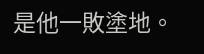是他一敗塗地。